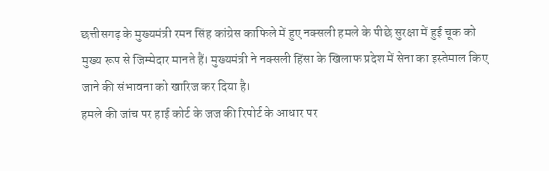छत्तीसगढ़ के मुख्यमंत्री रमन सिंह कांग्रेस काफिले में हुए नक्सली हमले के पीछे सुरक्षा में हुई चूक को मुख्य रूप से जिम्मेदार मानते हैं। मुख्यमंत्री ने नक्सली हिंसा के खिलाफ प्रदेश में सेना का इस्तेमाल किए जाने की संभावना को खारिज कर दिया है।
हमले की जांच पर हाई कोर्ट के जज की रिपोर्ट के आधार पर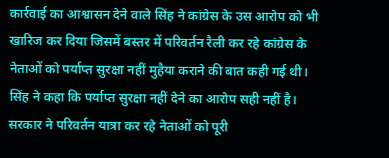कार्रवाई का आश्वासन देने वाले सिंह ने कांग्रेस के उस आरोप को भी खारिज कर दिया जिसमें बस्तर में परिवर्तन रैली कर रहे कांग्रेस के नेताओं को पर्याप्त सुरक्षा नहीं मुहैया कराने की बात कही गई थी।
सिंह ने कहा कि पर्याप्त सुरक्षा नहीं देने का आरोप सही नहीं है। सरकार ने परिवर्तन यात्रा कर रहे नेताओं को पूरी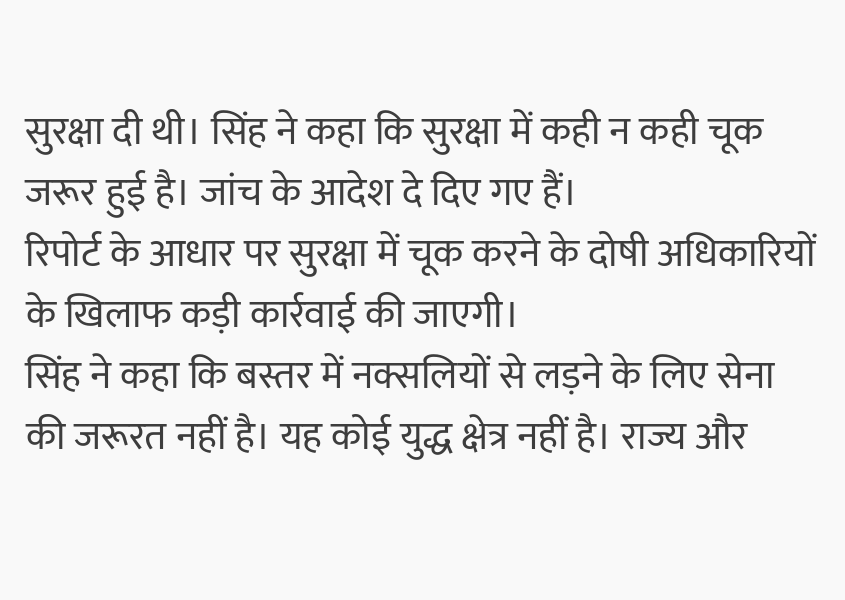सुरक्षा दी थी। सिंह ने कहा कि सुरक्षा में कही न कही चूक जरूर हुई है। जांच के आदेश दे दिए गए हैं।
रिपोर्ट के आधार पर सुरक्षा में चूक करने के दोषी अधिकारियों के खिलाफ कड़ी कार्रवाई की जाएगी।
सिंह ने कहा कि बस्तर में नक्सलियों से लड़ने के लिए सेना की जरूरत नहीं है। यह कोई युद्ध क्षेत्र नहीं है। राज्य और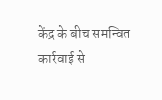केंद्र के बीच समन्वित कार्रवाई से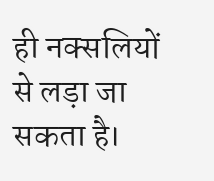ही नक्सलियों से लड़ा जा सकता है।